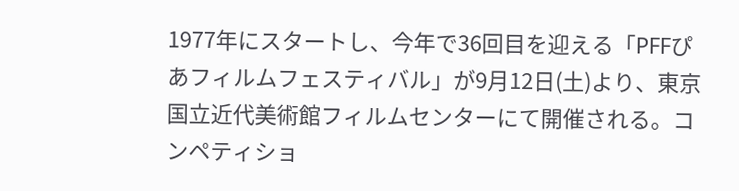1977年にスタートし、今年で36回目を迎える「PFFぴあフィルムフェスティバル」が9月12日(土)より、東京国立近代美術館フィルムセンターにて開催される。コンペティショ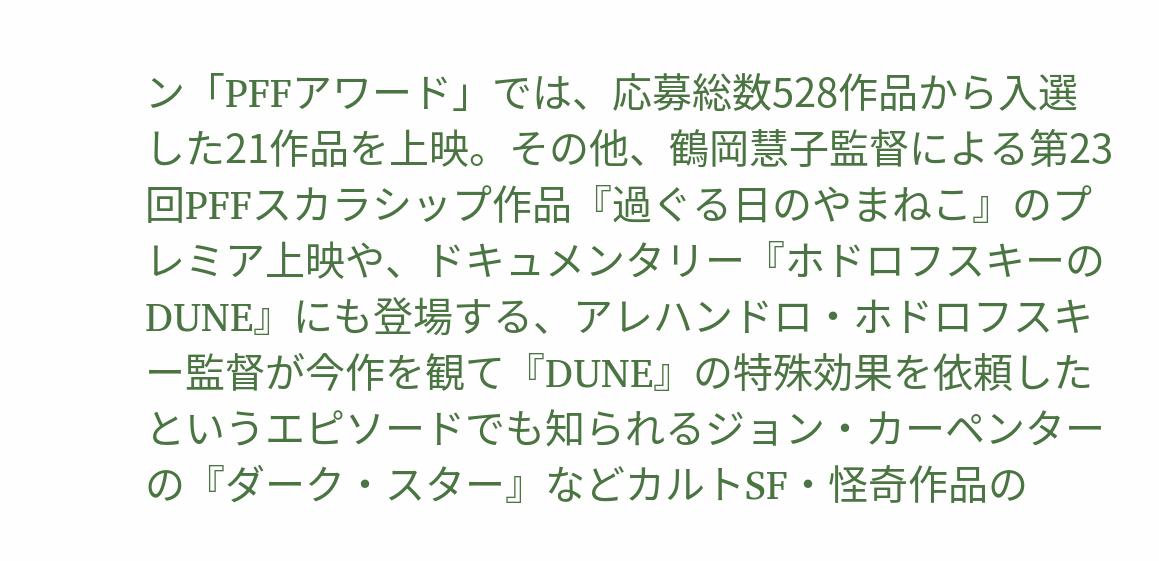ン「PFFアワード」では、応募総数528作品から入選した21作品を上映。その他、鶴岡慧子監督による第23回PFFスカラシップ作品『過ぐる日のやまねこ』のプレミア上映や、ドキュメンタリー『ホドロフスキーのDUNE』にも登場する、アレハンドロ・ホドロフスキー監督が今作を観て『DUNE』の特殊効果を依頼したというエピソードでも知られるジョン・カーペンターの『ダーク・スター』などカルトSF・怪奇作品の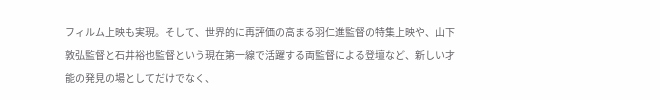フィルム上映も実現。そして、世界的に再評価の高まる羽仁進監督の特集上映や、山下敦弘監督と石井裕也監督という現在第一線で活躍する両監督による登壇など、新しい才能の発見の場としてだけでなく、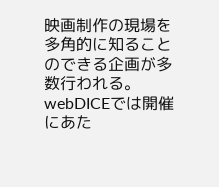映画制作の現場を多角的に知ることのできる企画が多数行われる。webDICEでは開催にあた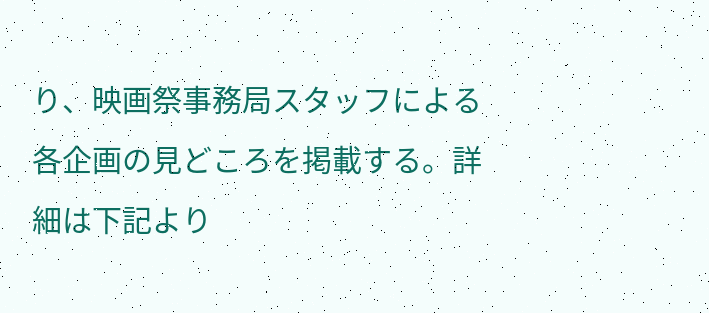り、映画祭事務局スタッフによる各企画の見どころを掲載する。詳細は下記より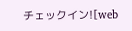チェックイン![web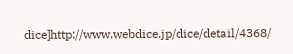dice]http://www.webdice.jp/dice/detail/4368/